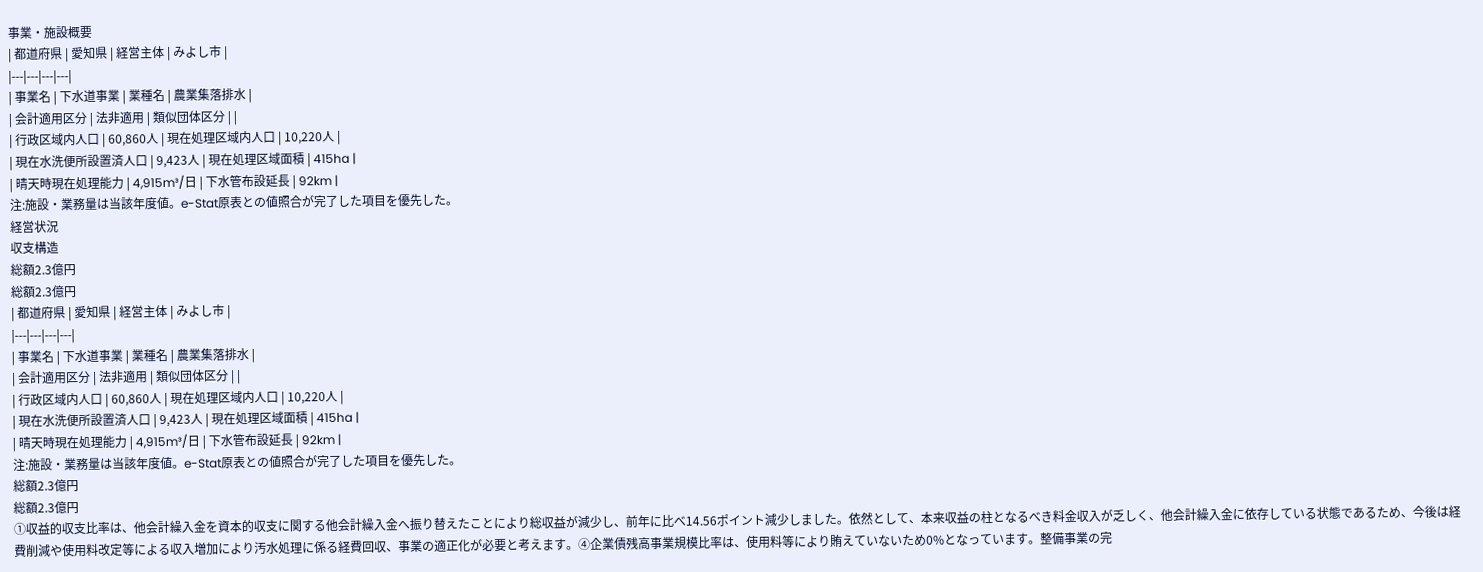事業・施設概要
| 都道府県 | 愛知県 | 経営主体 | みよし市 |
|---|---|---|---|
| 事業名 | 下水道事業 | 業種名 | 農業集落排水 |
| 会計適用区分 | 法非適用 | 類似団体区分 | |
| 行政区域内人口 | 60,860人 | 現在処理区域内人口 | 10,220人 |
| 現在水洗便所設置済人口 | 9,423人 | 現在処理区域面積 | 415ha |
| 晴天時現在処理能力 | 4,915m³/日 | 下水管布設延長 | 92km |
注:施設・業務量は当該年度値。e-Stat原表との値照合が完了した項目を優先した。
経営状況
収支構造
総額2.3億円
総額2.3億円
| 都道府県 | 愛知県 | 経営主体 | みよし市 |
|---|---|---|---|
| 事業名 | 下水道事業 | 業種名 | 農業集落排水 |
| 会計適用区分 | 法非適用 | 類似団体区分 | |
| 行政区域内人口 | 60,860人 | 現在処理区域内人口 | 10,220人 |
| 現在水洗便所設置済人口 | 9,423人 | 現在処理区域面積 | 415ha |
| 晴天時現在処理能力 | 4,915m³/日 | 下水管布設延長 | 92km |
注:施設・業務量は当該年度値。e-Stat原表との値照合が完了した項目を優先した。
総額2.3億円
総額2.3億円
①収益的収支比率は、他会計繰入金を資本的収支に関する他会計繰入金へ振り替えたことにより総収益が減少し、前年に比べ14.56ポイント減少しました。依然として、本来収益の柱となるべき料金収入が乏しく、他会計繰入金に依存している状態であるため、今後は経費削減や使用料改定等による収入増加により汚水処理に係る経費回収、事業の適正化が必要と考えます。④企業債残高事業規模比率は、使用料等により賄えていないため0%となっています。整備事業の完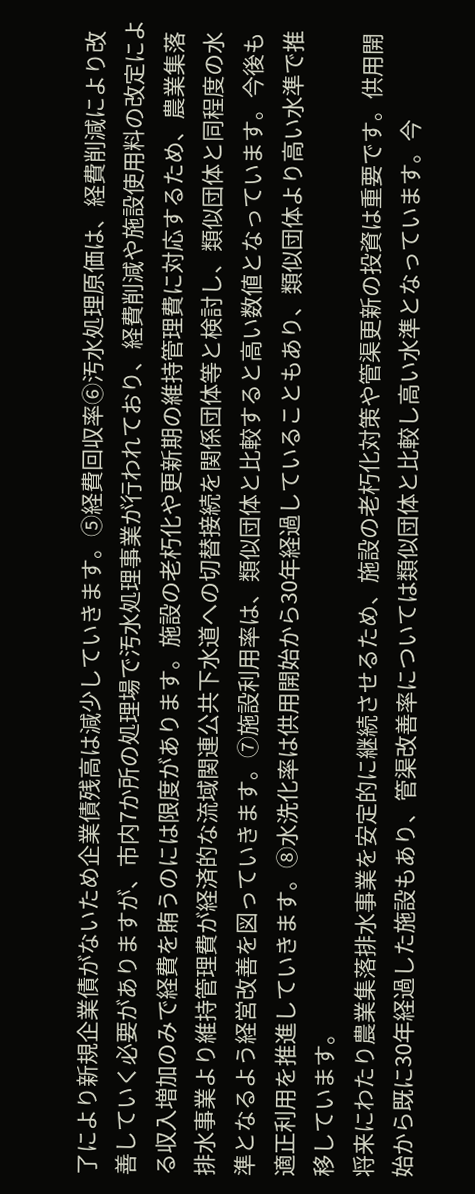了により新規企業債がないため企業債残高は減少していきます。⑤経費回収率⑥汚水処理原価は、経費削減により改善していく必要がありますが、市内7か所の処理場で汚水処理事業が行われており、経費削減や施設使用料の改定による収入増加のみで経費を賄うのには限度があります。施設の老朽化や更新期の維持管理費に対応するため、農業集落排水事業より維持管理費が経済的な流域関連公共下水道への切替接続を関係団体等と検討し、類似団体と同程度の水準となるよう経営改善を図っていきます。⑦施設利用率は、類似団体と比較すると高い数値となっています。今後も適正利用を推進していきます。⑧水洗化率は供用開始から30年経過していることもあり、類似団体より高い水準で推移しています。
将来にわたり農業集落排水事業を安定的に継続させるため、施設の老朽化対策や管渠更新の投資は重要です。供用開始から既に30年経過した施設もあり、管渠改善率については類似団体と比較し高い水準となっています。今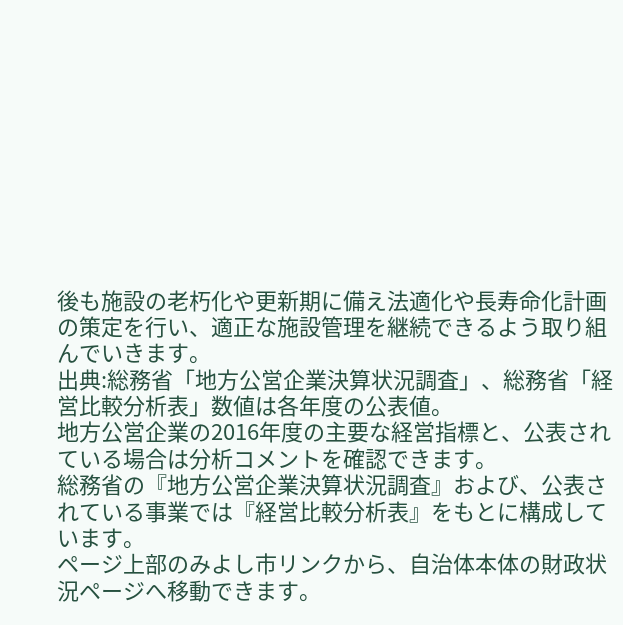後も施設の老朽化や更新期に備え法適化や長寿命化計画の策定を行い、適正な施設管理を継続できるよう取り組んでいきます。
出典:総務省「地方公営企業決算状況調査」、総務省「経営比較分析表」数値は各年度の公表値。
地方公営企業の2016年度の主要な経営指標と、公表されている場合は分析コメントを確認できます。
総務省の『地方公営企業決算状況調査』および、公表されている事業では『経営比較分析表』をもとに構成しています。
ページ上部のみよし市リンクから、自治体本体の財政状況ページへ移動できます。